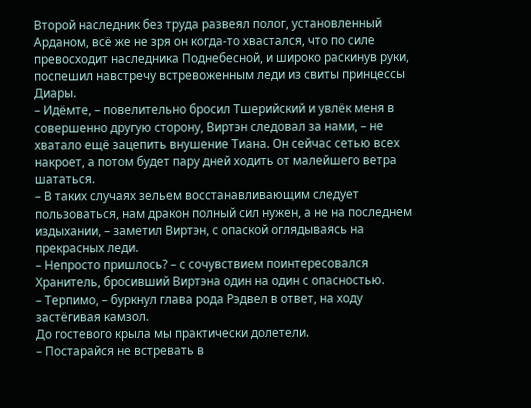Второй наследник без труда развеял полог, установленный Арданом, всё же не зря он когда-то хвастался, что по силе превосходит наследника Поднебесной, и широко раскинув руки, поспешил навстречу встревоженным леди из свиты принцессы Диары.
– Идёмте, – повелительно бросил Тшерийский и увлёк меня в совершенно другую сторону, Виртэн следовал за нами, – не хватало ещё зацепить внушение Тиана. Он сейчас сетью всех накроет, а потом будет пару дней ходить от малейшего ветра шататься.
– В таких случаях зельем восстанавливающим следует пользоваться, нам дракон полный сил нужен, а не на последнем издыхании, – заметил Виртэн, с опаской оглядываясь на прекрасных леди.
– Непросто пришлось? – с сочувствием поинтересовался Хранитель, бросивший Виртэна один на один с опасностью.
– Терпимо, – буркнул глава рода Рэдвел в ответ, на ходу застёгивая камзол.
До гостевого крыла мы практически долетели.
– Постарайся не встревать в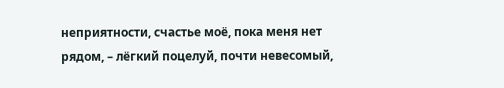неприятности, счастье моё, пока меня нет рядом, – лёгкий поцелуй, почти невесомый,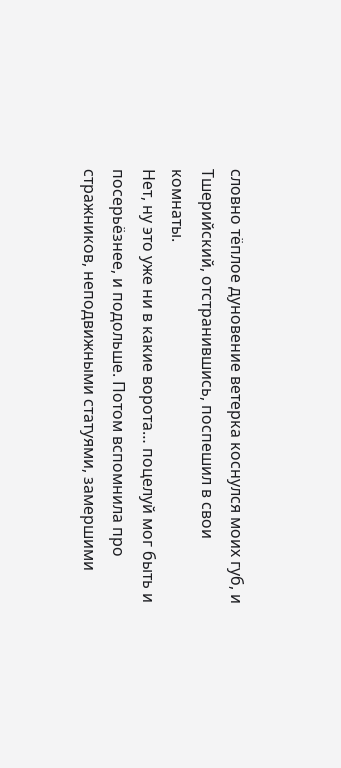словно тёплое дуновение ветерка коснулся моих губ, и Тшерийский, отстранившись, поспешил в свои комнаты.
Нет, ну это уже ни в какие ворота… поцелуй мог быть и посерьёзнее, и подольше. Потом вспомнила про стражников, неподвижными статуями, замершими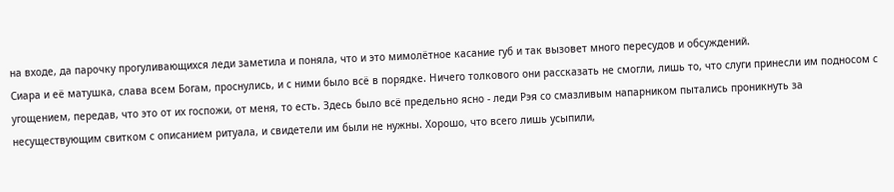на входе, да парочку прогуливающихся леди заметила и поняла, что и это мимолётное касание губ и так вызовет много пересудов и обсуждений.
Сиара и её матушка, слава всем Богам, проснулись, и с ними было всё в порядке. Ничего толкового они рассказать не смогли, лишь то, что слуги принесли им подносом с угощением, передав, что это от их госпожи, от меня, то есть. Здесь было всё предельно ясно - леди Рэя со смазливым напарником пытались проникнуть за несуществующим свитком с описанием ритуала, и свидетели им были не нужны. Хорошо, что всего лишь усыпили,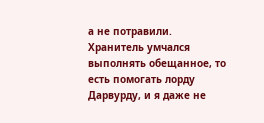а не потравили.
Хранитель умчался выполнять обещанное, то есть помогать лорду Дарвурду, и я даже не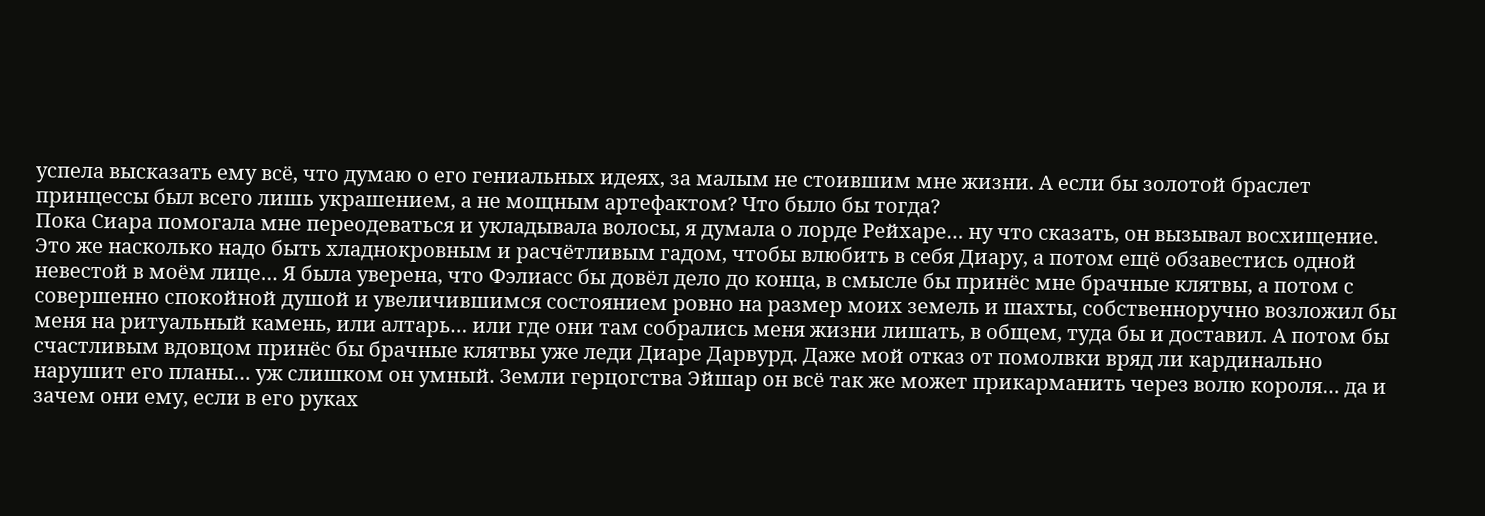успела высказать ему всё, что думаю о его гениальных идеях, за малым не стоившим мне жизни. А если бы золотой браслет принцессы был всего лишь украшением, а не мощным артефактом? Что было бы тогда?
Пока Сиара помогала мне переодеваться и укладывала волосы, я думала о лорде Рейхаре… ну что сказать, он вызывал восхищение. Это же насколько надо быть хладнокровным и расчётливым гадом, чтобы влюбить в себя Диару, а потом ещё обзавестись одной невестой в моём лице… Я была уверена, что Фэлиасс бы довёл дело до конца, в смысле бы принёс мне брачные клятвы, а потом с совершенно спокойной душой и увеличившимся состоянием ровно на размер моих земель и шахты, собственноручно возложил бы меня на ритуальный камень, или алтарь… или где они там собрались меня жизни лишать, в общем, туда бы и доставил. А потом бы счастливым вдовцом принёс бы брачные клятвы уже леди Диаре Дарвурд. Даже мой отказ от помолвки вряд ли кардинально нарушит его планы… уж слишком он умный. Земли герцогства Эйшар он всё так же может прикарманить через волю короля… да и зачем они ему, если в его руках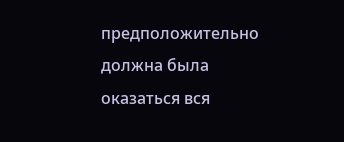предположительно должна была оказаться вся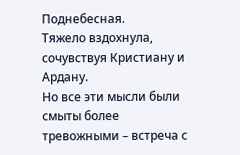Поднебесная.
Тяжело вздохнула, сочувствуя Кристиану и Ардану.
Но все эти мысли были смыты более тревожными – встреча с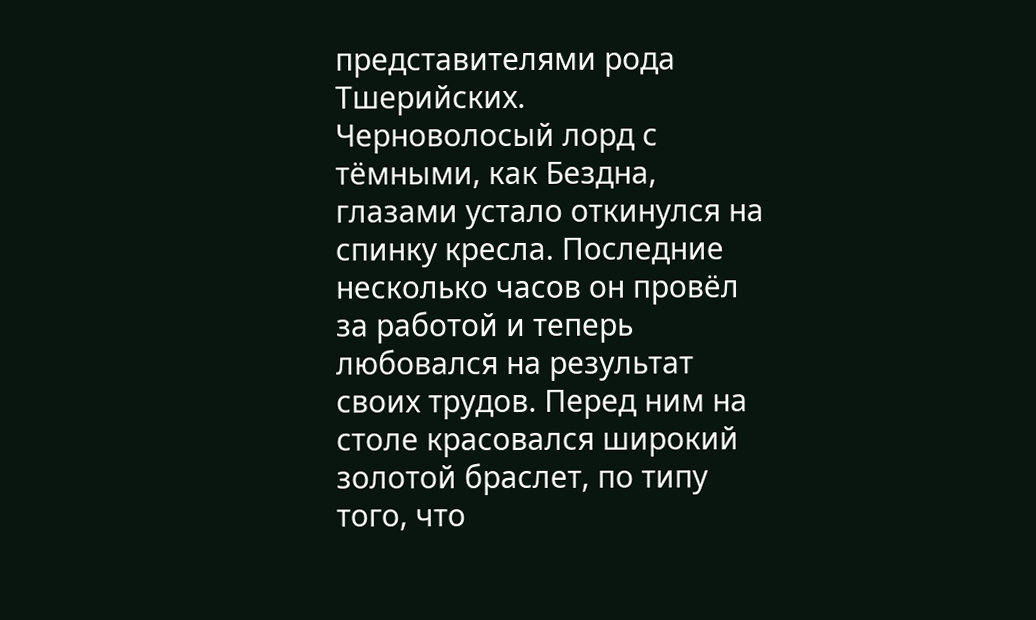представителями рода Тшерийских.
Черноволосый лорд с тёмными, как Бездна, глазами устало откинулся на спинку кресла. Последние несколько часов он провёл за работой и теперь любовался на результат своих трудов. Перед ним на столе красовался широкий золотой браслет, по типу того, что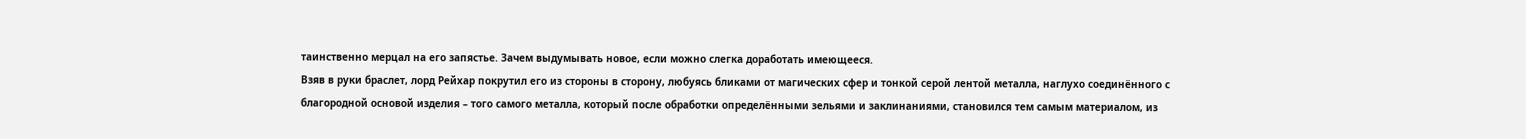таинственно мерцал на его запястье. Зачем выдумывать новое, если можно слегка доработать имеющееся.
Взяв в руки браслет, лорд Рейхар покрутил его из стороны в сторону, любуясь бликами от магических сфер и тонкой серой лентой металла, наглухо соединённого с благородной основой изделия – того самого металла, который после обработки определёнными зельями и заклинаниями, становился тем самым материалом, из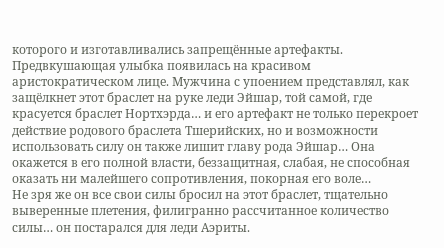которого и изготавливались запрещённые артефакты.
Предвкушающая улыбка появилась на красивом аристократическом лице. Мужчина с упоением представлял, как защёлкнет этот браслет на руке леди Эйшар, той самой, где красуется браслет Нортхэрда… и его артефакт не только перекроет действие родового браслета Тшерийских, но и возможности использовать силу он также лишит главу рода Эйшар… Она окажется в его полной власти, беззащитная, слабая, не способная оказать ни малейшего сопротивления, покорная его воле…
Не зря же он все свои силы бросил на этот браслет, тщательно выверенные плетения, филигранно рассчитанное количество силы… он постарался для леди Аэриты.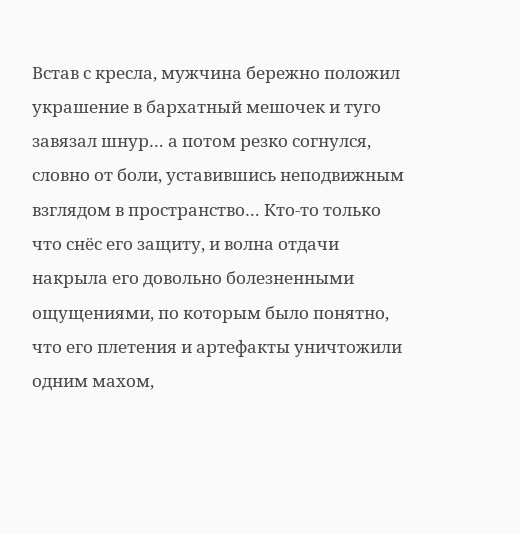Встав с кресла, мужчина бережно положил украшение в бархатный мешочек и туго завязал шнур… а потом резко согнулся, словно от боли, уставившись неподвижным взглядом в пространство… Кто-то только что снёс его защиту, и волна отдачи накрыла его довольно болезненными ощущениями, по которым было понятно, что его плетения и артефакты уничтожили одним махом,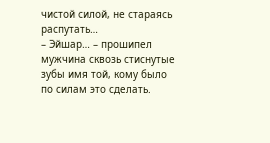чистой силой, не стараясь распутать…
– Эйшар… – прошипел мужчина сквозь стиснутые зубы имя той, кому было по силам это сделать.